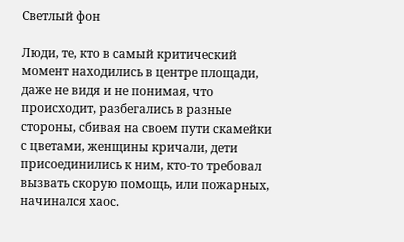Светлый фон

Люди, те, кто в самый критический момент находились в центре площади, даже не видя и не понимая, что происходит, разбегались в разные стороны, сбивая на своем пути скамейки с цветами, женщины кричали, дети присоединились к ним, кто-то требовал вызвать скорую помощь, или пожарных, начинался хаос.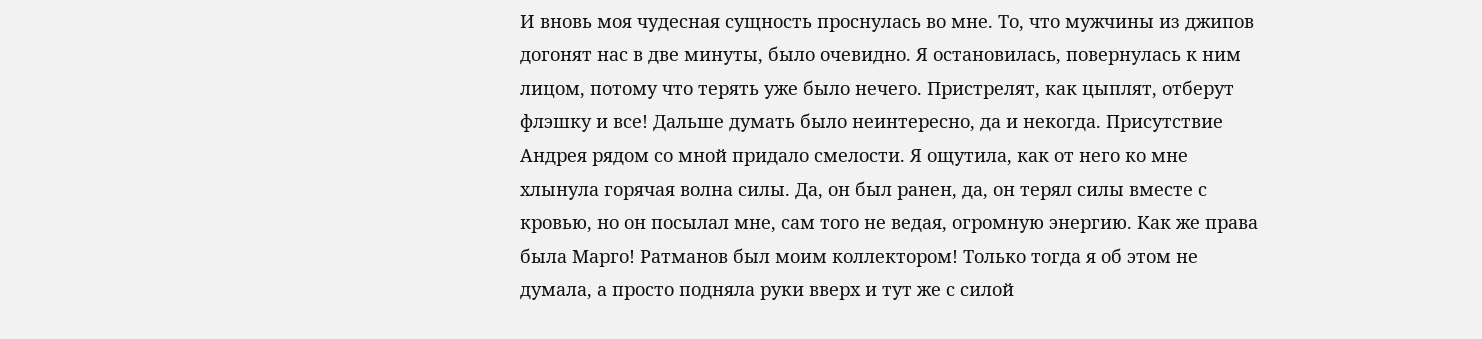И вновь моя чудесная сущность проснулась во мне. То, что мужчины из джипов догонят нас в две минуты, было очевидно. Я остановилась, повернулась к ним лицом, потому что терять уже было нечего. Пристрелят, как цыплят, отберут флэшку и все! Дальше думать было неинтересно, да и некогда. Присутствие Андрея рядом со мной придало смелости. Я ощутила, как от него ко мне хлынула горячая волна силы. Да, он был ранен, да, он терял силы вместе с кровью, но он посылал мне, сам того не ведая, огромную энергию. Как же права была Марго! Ратманов был моим коллектором! Только тогда я об этом не думала, а просто подняла руки вверх и тут же с силой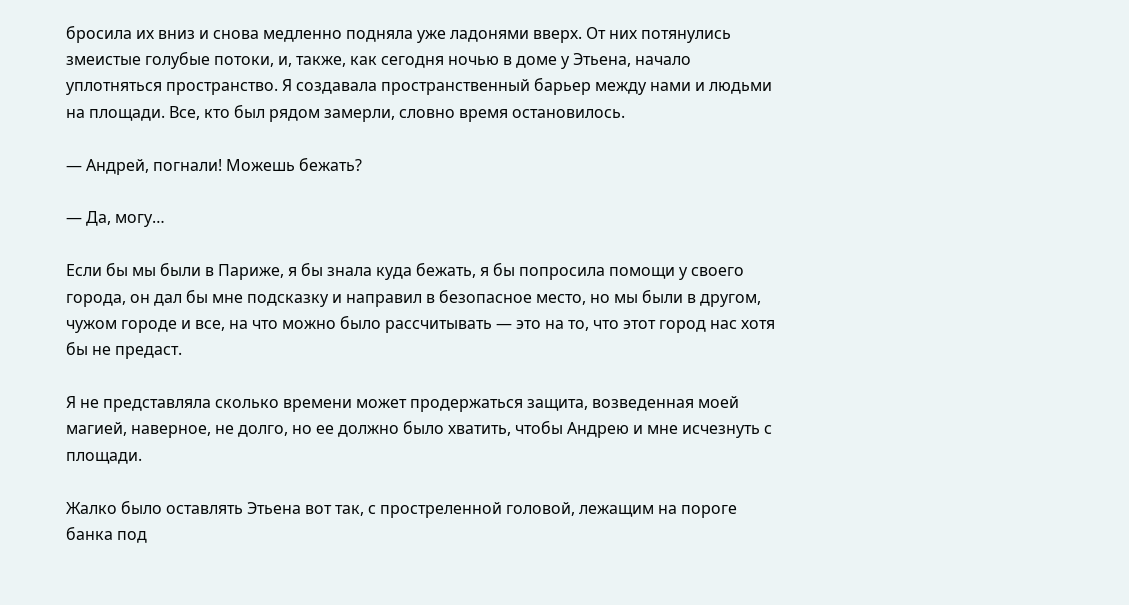бросила их вниз и снова медленно подняла уже ладонями вверх. От них потянулись змеистые голубые потоки, и, также, как сегодня ночью в доме у Этьена, начало уплотняться пространство. Я создавала пространственный барьер между нами и людьми на площади. Все, кто был рядом замерли, словно время остановилось.

— Андрей, погнали! Можешь бежать?

— Да, могу…

Если бы мы были в Париже, я бы знала куда бежать, я бы попросила помощи у своего города, он дал бы мне подсказку и направил в безопасное место, но мы были в другом, чужом городе и все, на что можно было рассчитывать — это на то, что этот город нас хотя бы не предаст.

Я не представляла сколько времени может продержаться защита, возведенная моей магией, наверное, не долго, но ее должно было хватить, чтобы Андрею и мне исчезнуть с площади.

Жалко было оставлять Этьена вот так, с простреленной головой, лежащим на пороге банка под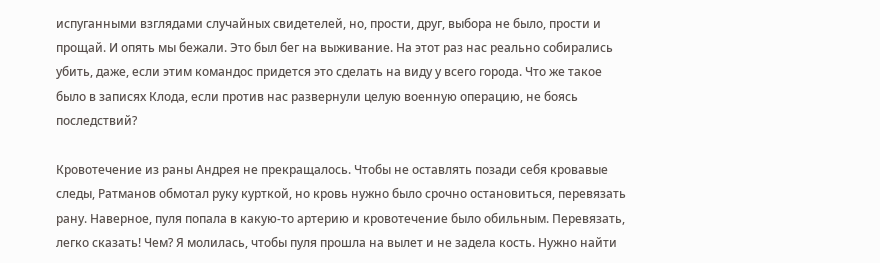испуганными взглядами случайных свидетелей, но, прости, друг, выбора не было, прости и прощай. И опять мы бежали. Это был бег на выживание. На этот раз нас реально собирались убить, даже, если этим командос придется это сделать на виду у всего города. Что же такое было в записях Клода, если против нас развернули целую военную операцию, не боясь последствий?

Кровотечение из раны Андрея не прекращалось. Чтобы не оставлять позади себя кровавые следы, Ратманов обмотал руку курткой, но кровь нужно было срочно остановиться, перевязать рану. Наверное, пуля попала в какую-то артерию и кровотечение было обильным. Перевязать, легко сказать! Чем? Я молилась, чтобы пуля прошла на вылет и не задела кость. Нужно найти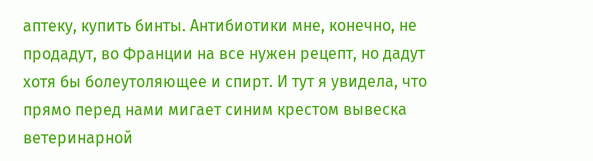аптеку, купить бинты. Антибиотики мне, конечно, не продадут, во Франции на все нужен рецепт, но дадут хотя бы болеутоляющее и спирт. И тут я увидела, что прямо перед нами мигает синим крестом вывеска ветеринарной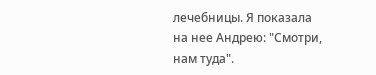лечебницы. Я показала на нее Андрею: "Смотри, нам туда".